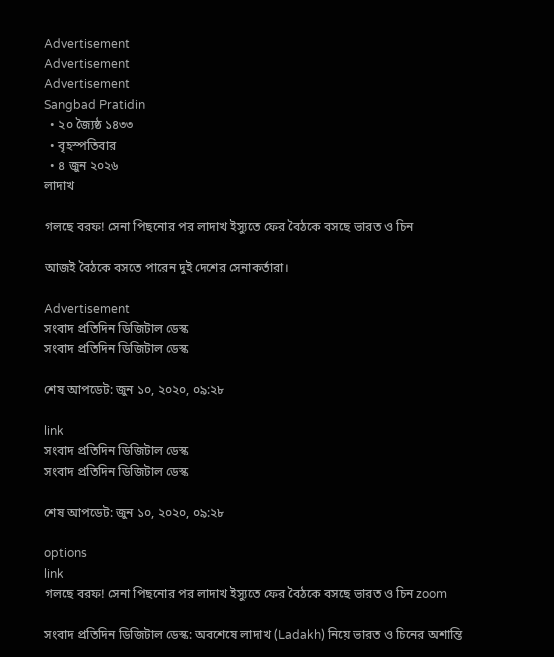Advertisement
Advertisement
Advertisement
Sangbad Pratidin
  • ২০ জ্যৈষ্ঠ ১৪৩৩
  • বৃহস্পতিবার
  • ৪ জুন ২০২৬
লাদাখ

গলছে বরফ! সেনা পিছনোর পর লাদাখ ইস্যুতে ফের বৈঠকে বসছে ভারত ও চিন

আজই বৈঠকে বসতে পারেন দুই দেশের সেনাকর্তারা।

Advertisement
সংবাদ প্রতিদিন ডিজিটাল ডেস্ক
সংবাদ প্রতিদিন ডিজিটাল ডেস্ক

শেষ আপডেট: জুন ১০, ২০২০, ০৯:২৮

link
সংবাদ প্রতিদিন ডিজিটাল ডেস্ক
সংবাদ প্রতিদিন ডিজিটাল ডেস্ক

শেষ আপডেট: জুন ১০, ২০২০, ০৯:২৮

options
link
গলছে বরফ! সেনা পিছনোর পর লাদাখ ইস্যুতে ফের বৈঠকে বসছে ভারত ও চিন zoom

সংবাদ প্রতিদিন ডিজিটাল ডেস্ক: অবশেষে লাদাখ (Ladakh) নিয়ে ভারত ও চিনের অশান্তি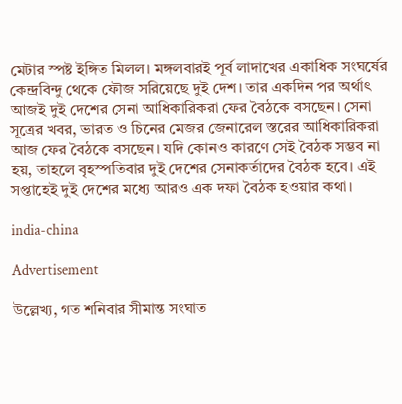মেটার স্পষ্ট ইঙ্গিত মিলল। মঙ্গলবারই পূর্ব লাদাখের একাধিক সংঘর্ষের কেন্দ্রবিন্দু থেকে ফৌজ সরিয়েছে দুই দেশ। তার একদিন পর অর্থাৎ আজই দুই দেশের সেনা আধিকারিকরা ফের বৈঠকে বসছেন। সেনা সূত্রের খবর, ভারত ও চিনের মেজর জেনারেল স্তরের আধিকারিকরা আজ ফের বৈঠকে বসছেন। যদি কোনও কারণে সেই বৈঠক সম্ভব না হয়, তাহলে বৃহস্পতিবার দুই দেশের সেনাকর্তাদের বৈঠক হবে। এই সপ্তাহেই দুই দেশের মধ্যে আরও এক দফা বৈঠক হওয়ার কথা।

india-china

Advertisement

উল্লেখ্য, গত শনিবার সীমান্ত সংঘাত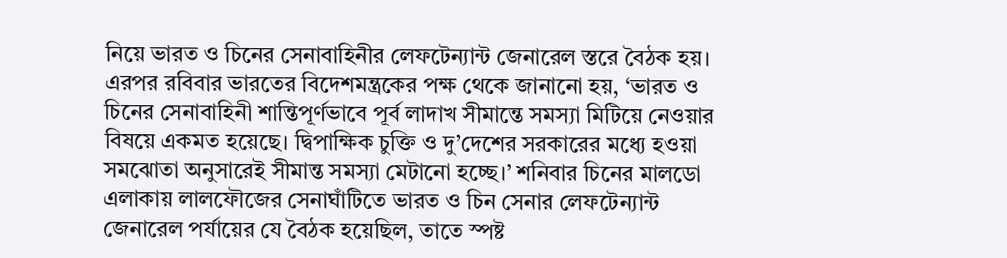নিয়ে ভারত ও চিনের সেনাবাহিনীর লেফটেন্যান্ট জেনারেল স্তরে বৈঠক হয়। এরপর রবিবার ভারতের বিদেশমন্ত্রকের পক্ষ থেকে জানানো হয়, ‘ভারত ও চিনের সেনাবাহিনী শান্তিপূর্ণভাবে পূর্ব লাদাখ সীমান্তে সমস্যা মিটিয়ে নেওয়ার বিষয়ে একমত হয়েছে। দ্বিপাক্ষিক চুক্তি ও দু’দেশের সরকারের মধ্যে হওয়া সমঝোতা অনুসারেই সীমান্ত সমস্যা মেটানো হচ্ছে।’ শনিবার চিনের মালডো এলাকায় লালফৌজের সেনাঘাঁটিতে ভারত ও চিন সেনার লেফটেন্যান্ট জেনারেল পর্যায়ের যে বৈঠক হয়েছিল, তাতে স্পষ্ট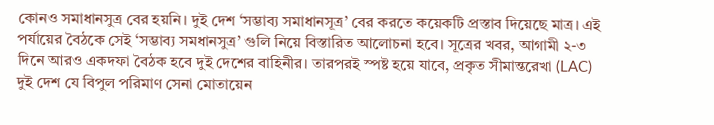কোনও সমাধানসুত্র বের হয়নি। দুই দেশ ‘সম্ভাব্য সমাধানসূত্র’ বের করতে কয়েকটি প্রস্তাব দিয়েছে মাত্র। এই পর্যায়ের বৈঠকে সেই ‘সম্ভাব্য সমধানসুত্র’ গুলি নিয়ে বিস্তারিত আলোচনা হবে। সূত্রের খবর, আগামী ২-৩ দিনে আরও একদফা বৈঠক হবে দুই দেশের বাহিনীর। তারপরই স্পষ্ট হয়ে যাবে, প্রকৃত সীমান্তরেখা (LAC) দুই দেশ যে বিপুল পরিমাণ সেনা মোতায়েন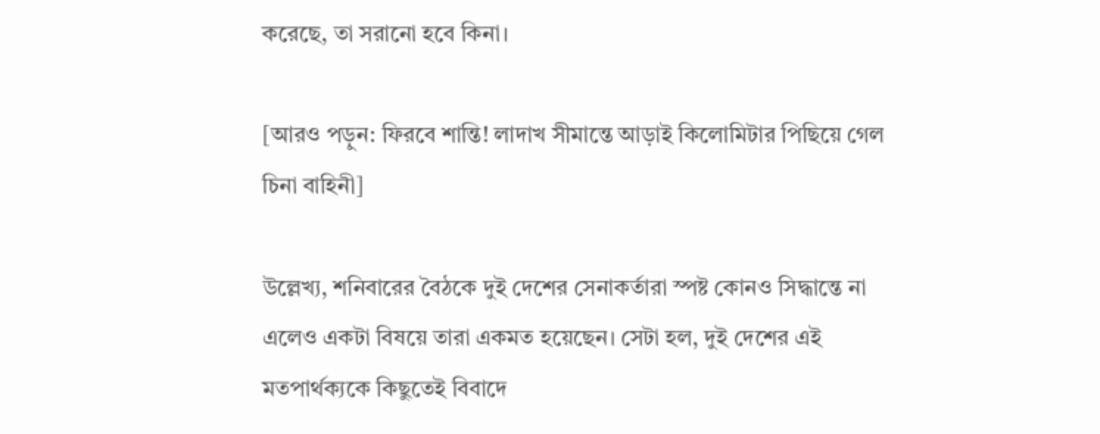করেছে, তা সরানো হবে কিনা।

[আরও পড়ুন: ফিরবে শান্তি! লাদাখ সীমান্তে আড়াই কিলোমিটার পিছিয়ে গেল চিনা বাহিনী]

উল্লেখ্য, শনিবারের বৈঠকে দুই দেশের সেনাকর্তারা স্পষ্ট কোনও সিদ্ধান্তে না এলেও একটা বিষয়ে তারা একমত হয়েছেন। সেটা হল, দুই দেশের এই মতপার্থক্যকে কিছুতেই বিবাদে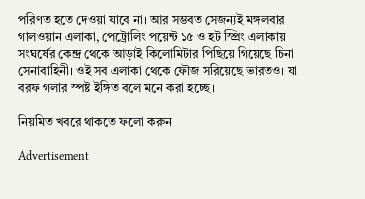পরিণত হতে দেওয়া যাবে না। আর সম্ভবত সেজন্যই মঙ্গলবার গালওয়ান এলাকা, পেট্রোলিং পয়েন্ট ১৫ ও হট স্প্রিং এলাকায় সংঘর্ষের কেন্দ্র থেকে আড়াই কিলোমিটার পিছিয়ে গিয়েছে চিনা সেনাবাহিনী। ওই সব এলাকা থেকে ফৌজ সরিয়েছে ভারতও। যা বরফ গলার স্পষ্ট ইঙ্গিত বলে মনে করা হচ্ছে।

নিয়মিত খবরে থাকতে ফলো করুন

Advertisement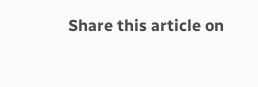Share this article on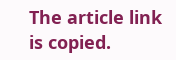The article link is copied.